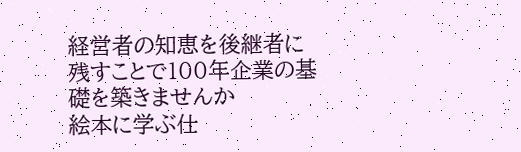経営者の知恵を後継者に残すことで100年企業の基礎を築きませんか
絵本に学ぶ仕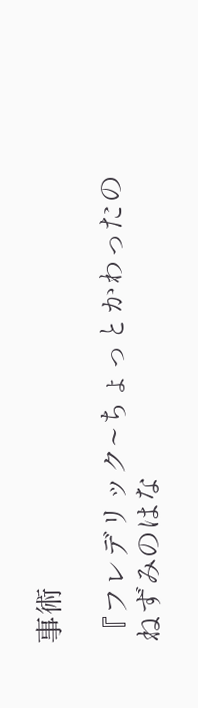事術

『フレデリック~ちょっとかわったのねずみのはな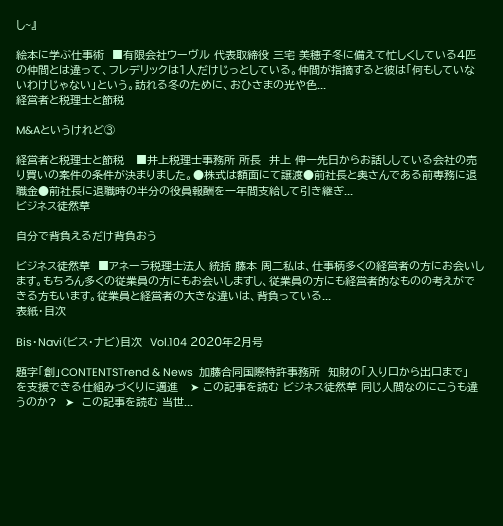し~』

絵本に学ぶ仕事術  ■有限会社ウーヴル 代表取締役 三宅 美穂子冬に備えて忙しくしている4匹の仲間とは違って、フレデリックは1人だけじっとしている。仲間が指摘すると彼は「何もしていないわけじゃない」という。訪れる冬のために、おひさまの光や色...
経営者と税理士と節税

M&Aというけれど③

経営者と税理士と節税   ■井上税理士事務所 所長  井上 伸一先日からお話ししている会社の売り買いの案件の条件が決まりました。●株式は額面にて譲渡●前社長と奥さんである前専務に退職金●前社長に退職時の半分の役員報酬を一年間支給して引き継ぎ...
ビジネス徒然草

自分で背負えるだけ背負おう

ビジネス徒然草  ■アネーラ税理士法人 統括 藤本 周二私は、仕事柄多くの経営者の方にお会いします。もちろん多くの従業員の方にもお会いしますし、従業員の方にも経営者的なものの考えができる方もいます。従業員と経営者の大きな違いは、背負っている...
表紙・目次

Bis・Navi(ビス・ナビ)目次  Vol.104 2020年2月号

題字「創」CONTENTSTrend & News  加藤合同国際特許事務所  知財の「入り口から出口まで」を支援できる仕組みづくりに邁進   ➤ この記事を読む ビジネス徒然草 同じ人間なのにこうも違うのか?  ➤  この記事を読む 当世...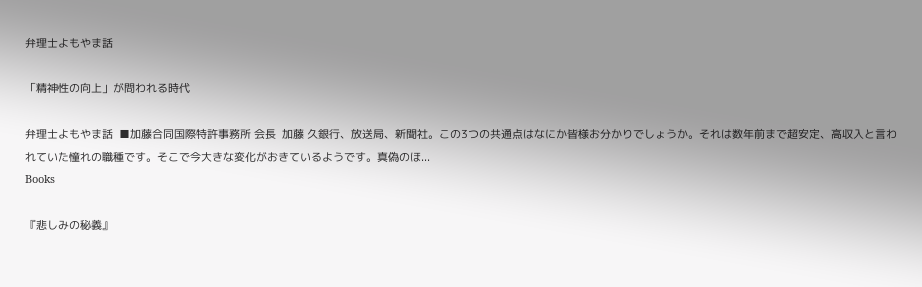弁理士よもやま話

「精神性の向上」が問われる時代

弁理士よもやま話  ■加藤合同国際特許事務所 会長  加藤 久銀行、放送局、新聞社。この3つの共通点はなにか皆様お分かりでしょうか。それは数年前まで超安定、高収入と言われていた憧れの職種です。そこで今大きな変化がおきているようです。真偽のほ...
Books

『悲しみの秘義』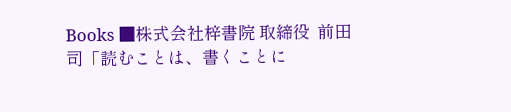Books ■株式会社梓書院 取締役  前田 司「読むことは、書くことに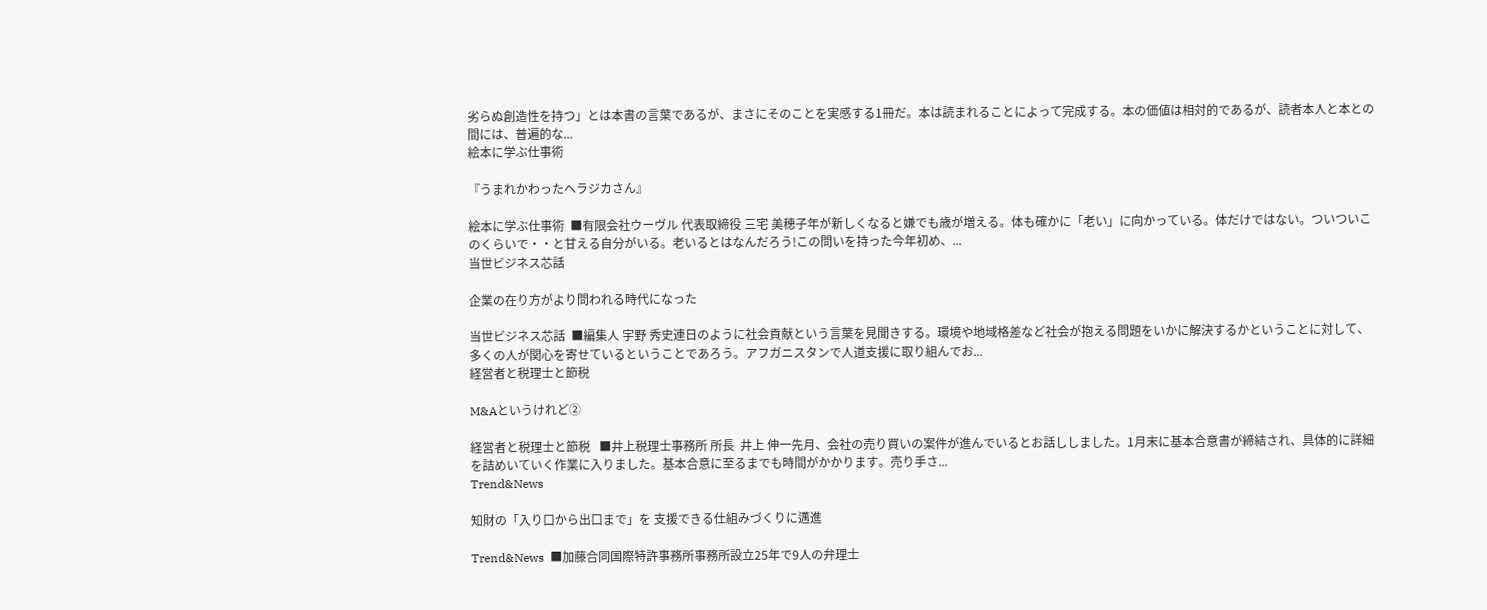劣らぬ創造性を持つ」とは本書の言葉であるが、まさにそのことを実感する1冊だ。本は読まれることによって完成する。本の価値は相対的であるが、読者本人と本との間には、普遍的な...
絵本に学ぶ仕事術

『うまれかわったヘラジカさん』

絵本に学ぶ仕事術  ■有限会社ウーヴル 代表取締役 三宅 美穂子年が新しくなると嫌でも歳が増える。体も確かに「老い」に向かっている。体だけではない。ついついこのくらいで・・と甘える自分がいる。老いるとはなんだろう!この問いを持った今年初め、...
当世ビジネス芯話

企業の在り方がより問われる時代になった

当世ビジネス芯話  ■編集人 宇野 秀史連日のように社会貢献という言葉を見聞きする。環境や地域格差など社会が抱える問題をいかに解決するかということに対して、多くの人が関心を寄せているということであろう。アフガニスタンで人道支援に取り組んでお...
経営者と税理士と節税

M&Aというけれど②

経営者と税理士と節税   ■井上税理士事務所 所長  井上 伸一先月、会社の売り買いの案件が進んでいるとお話ししました。1月末に基本合意書が締結され、具体的に詳細を詰めいていく作業に入りました。基本合意に至るまでも時間がかかります。売り手さ...
Trend&News

知財の「入り口から出口まで」を 支援できる仕組みづくりに邁進

Trend&News  ■加藤合同国際特許事務所事務所設立25年で9人の弁理士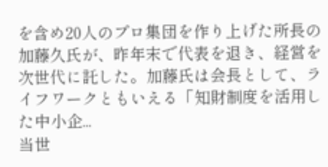を含め20人のプロ集団を作り上げた所長の加藤久氏が、昨年末で代表を退き、経営を次世代に託した。加藤氏は会長として、ライフワークともいえる「知財制度を活用した中小企...
当世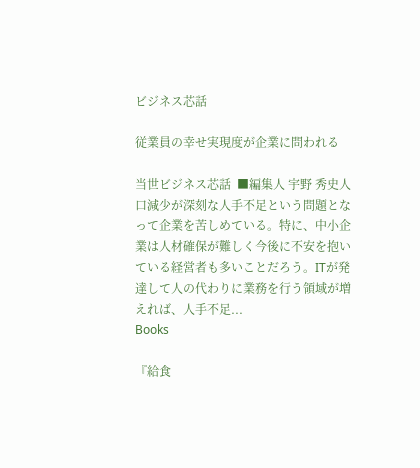ビジネス芯話

従業員の幸せ実現度が企業に問われる

当世ビジネス芯話  ■編集人 宇野 秀史人口減少が深刻な人手不足という問題となって企業を苦しめている。特に、中小企業は人材確保が難しく今後に不安を抱いている経営者も多いことだろう。ITが発達して人の代わりに業務を行う領域が増えれば、人手不足...
Books

『給食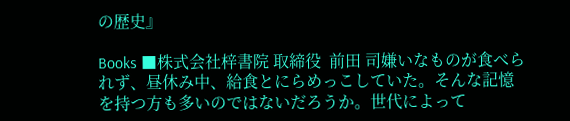の歴史』

Books ■株式会社梓書院 取締役  前田 司嫌いなものが食べられず、昼休み中、給食とにらめっこしていた。そんな記憶を持つ方も多いのではないだろうか。世代によって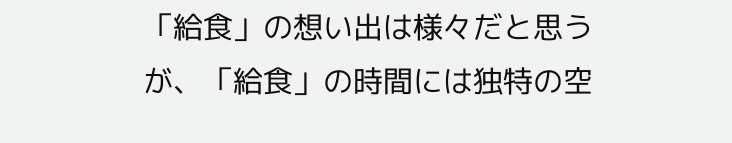「給食」の想い出は様々だと思うが、「給食」の時間には独特の空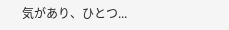気があり、ひとつ...